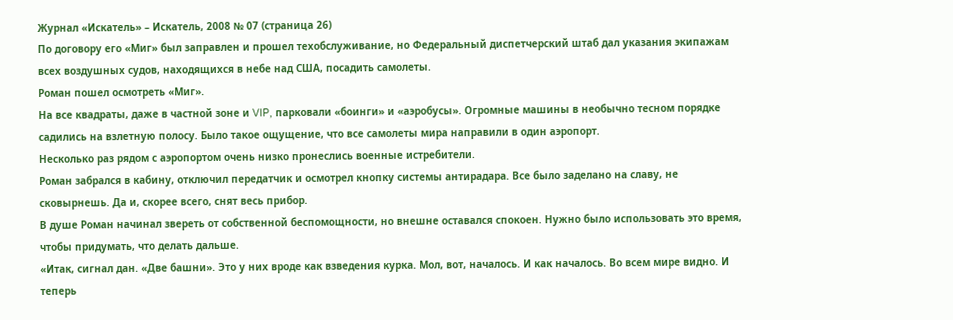Журнал «Искатель» – Искатель, 2008 № 07 (страница 26)
По договору его «Миг» был заправлен и прошел техобслуживание, но Федеральный диспетчерский штаб дал указания экипажам всех воздушных судов, находящихся в небе над США, посадить самолеты.
Роман пошел осмотреть «Миг».
На все квадраты, даже в частной зоне и VIP, парковали «боинги» и «аэробусы». Огромные машины в необычно тесном порядке садились на взлетную полосу. Было такое ощущение, что все самолеты мира направили в один аэропорт.
Несколько раз рядом с аэропортом очень низко пронеслись военные истребители.
Роман забрался в кабину, отключил передатчик и осмотрел кнопку системы антирадара. Все было заделано на славу, не сковырнешь. Да и, скорее всего, снят весь прибор.
В душе Роман начинал звереть от собственной беспомощности, но внешне оставался спокоен. Нужно было использовать это время, чтобы придумать, что делать дальше.
«Итак, сигнал дан. «Две башни». Это у них вроде как взведения курка. Мол, вот, началось. И как началось. Во всем мире видно. И теперь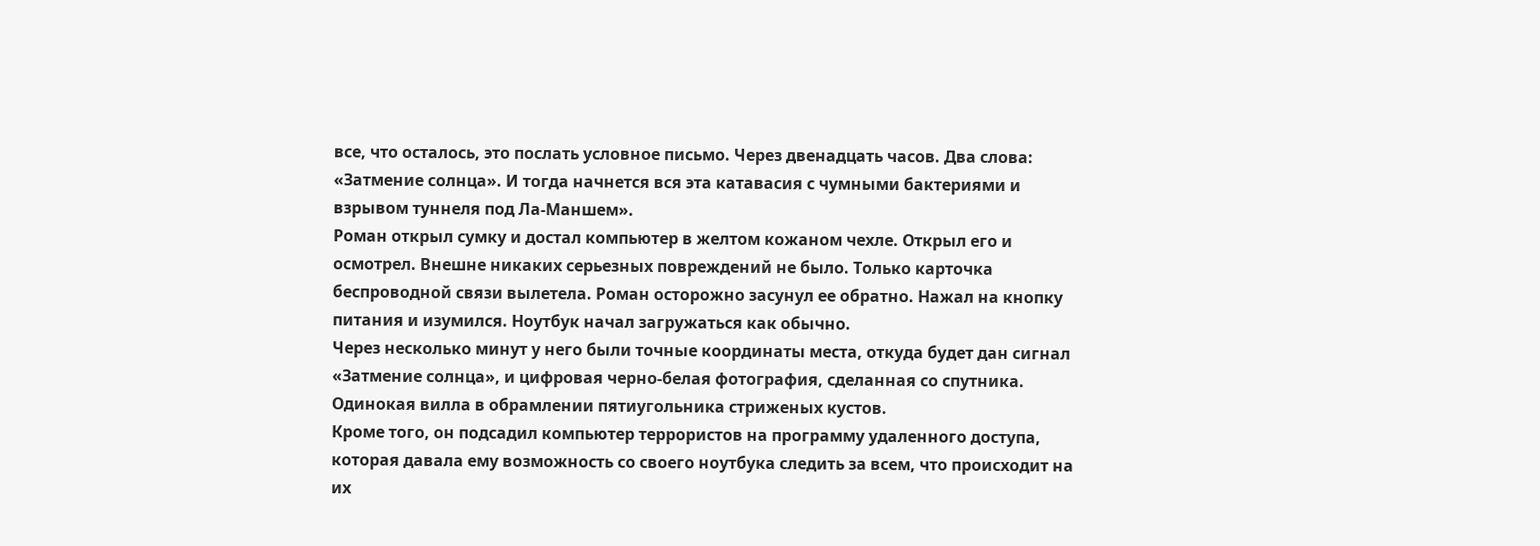все, что осталось, это послать условное письмо. Через двенадцать часов. Два слова: «Затмение солнца». И тогда начнется вся эта катавасия с чумными бактериями и взрывом туннеля под Ла-Маншем».
Роман открыл сумку и достал компьютер в желтом кожаном чехле. Открыл его и осмотрел. Внешне никаких серьезных повреждений не было. Только карточка беспроводной связи вылетела. Роман осторожно засунул ее обратно. Нажал на кнопку питания и изумился. Ноутбук начал загружаться как обычно.
Через несколько минут у него были точные координаты места, откуда будет дан сигнал «Затмение солнца», и цифровая черно-белая фотография, сделанная со спутника. Одинокая вилла в обрамлении пятиугольника стриженых кустов.
Кроме того, он подсадил компьютер террористов на программу удаленного доступа, которая давала ему возможность со своего ноутбука следить за всем, что происходит на их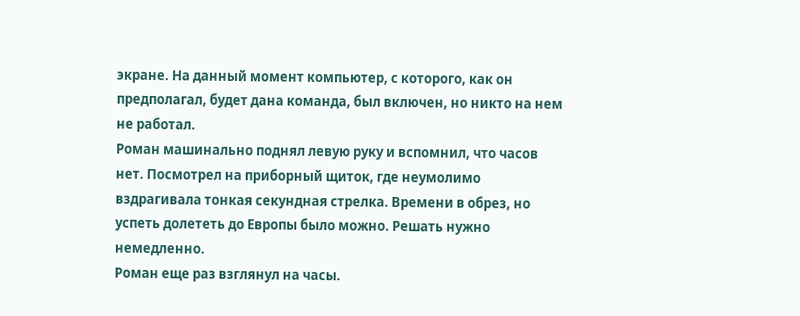экране. На данный момент компьютер, с которого, как он предполагал, будет дана команда, был включен, но никто на нем не работал.
Роман машинально поднял левую руку и вспомнил, что часов нет. Посмотрел на приборный щиток, где неумолимо вздрагивала тонкая секундная стрелка. Времени в обрез, но успеть долететь до Европы было можно. Решать нужно немедленно.
Роман еще раз взглянул на часы.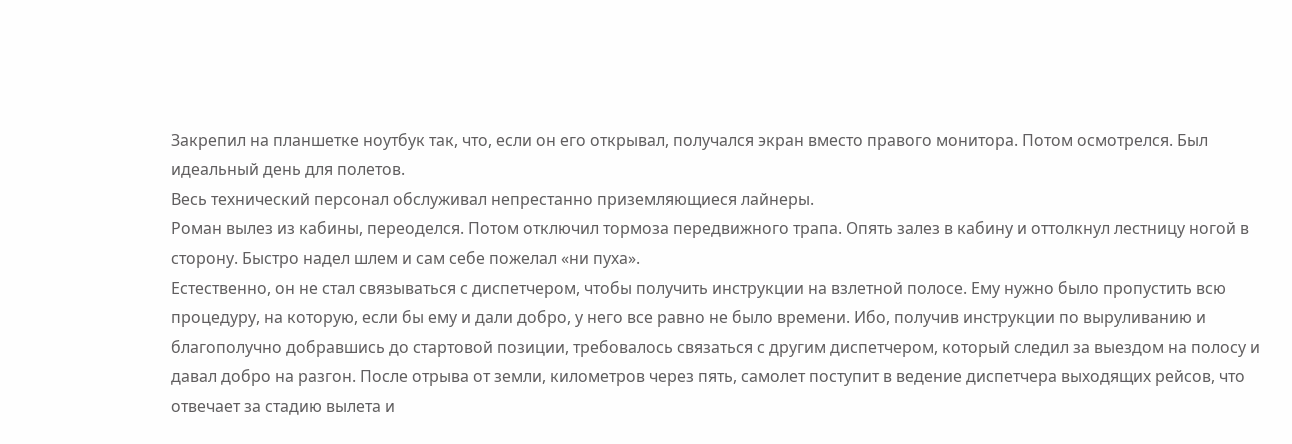Закрепил на планшетке ноутбук так, что, если он его открывал, получался экран вместо правого монитора. Потом осмотрелся. Был идеальный день для полетов.
Весь технический персонал обслуживал непрестанно приземляющиеся лайнеры.
Роман вылез из кабины, переоделся. Потом отключил тормоза передвижного трапа. Опять залез в кабину и оттолкнул лестницу ногой в сторону. Быстро надел шлем и сам себе пожелал «ни пуха».
Естественно, он не стал связываться с диспетчером, чтобы получить инструкции на взлетной полосе. Ему нужно было пропустить всю процедуру, на которую, если бы ему и дали добро, у него все равно не было времени. Ибо, получив инструкции по выруливанию и благополучно добравшись до стартовой позиции, требовалось связаться с другим диспетчером, который следил за выездом на полосу и давал добро на разгон. После отрыва от земли, километров через пять, самолет поступит в ведение диспетчера выходящих рейсов, что отвечает за стадию вылета и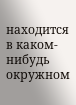находится в каком-нибудь окружном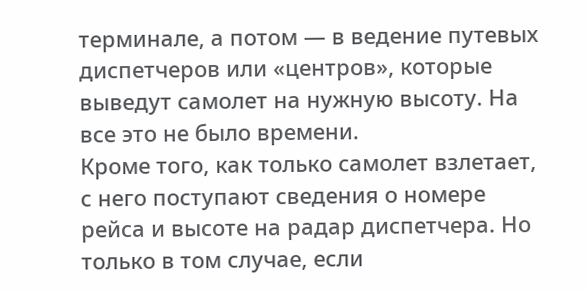терминале, а потом — в ведение путевых диспетчеров или «центров», которые выведут самолет на нужную высоту. На все это не было времени.
Кроме того, как только самолет взлетает, с него поступают сведения о номере рейса и высоте на радар диспетчера. Но только в том случае, если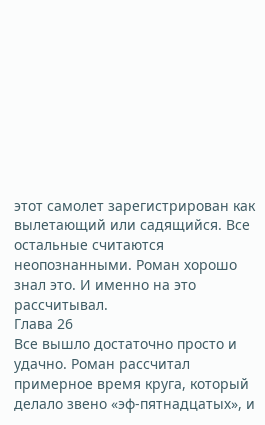этот самолет зарегистрирован как вылетающий или садящийся. Все остальные считаются неопознанными. Роман хорошо знал это. И именно на это рассчитывал.
Глава 26
Все вышло достаточно просто и удачно. Роман рассчитал примерное время круга, который делало звено «эф-пятнадцатых», и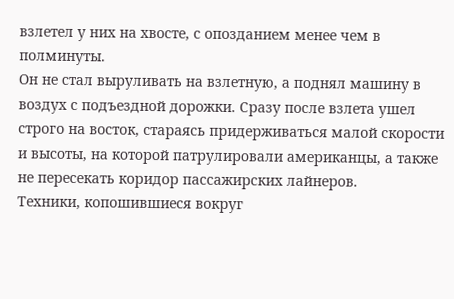взлетел у них на хвосте, с опозданием менее чем в полминуты.
Он не стал выруливать на взлетную, а поднял машину в воздух с подъездной дорожки. Сразу после взлета ушел строго на восток, стараясь придерживаться малой скорости и высоты, на которой патрулировали американцы, а также не пересекать коридор пассажирских лайнеров.
Техники, копошившиеся вокруг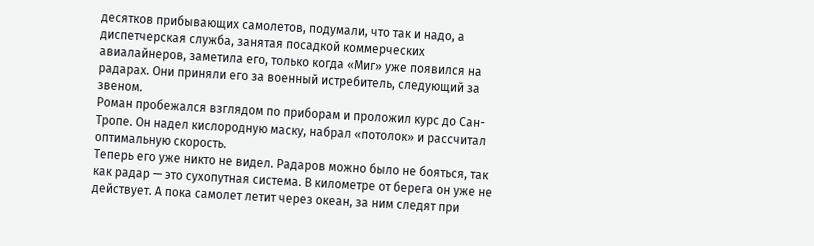десятков прибывающих самолетов, подумали, что так и надо, а диспетчерская служба, занятая посадкой коммерческих авиалайнеров, заметила его, только когда «Миг» уже появился на радарах. Они приняли его за военный истребитель, следующий за звеном.
Роман пробежался взглядом по приборам и проложил курс до Сан-Тропе. Он надел кислородную маску, набрал «потолок» и рассчитал оптимальную скорость.
Теперь его уже никто не видел. Радаров можно было не бояться, так как радар — это сухопутная система. В километре от берега он уже не действует. А пока самолет летит через океан, за ним следят при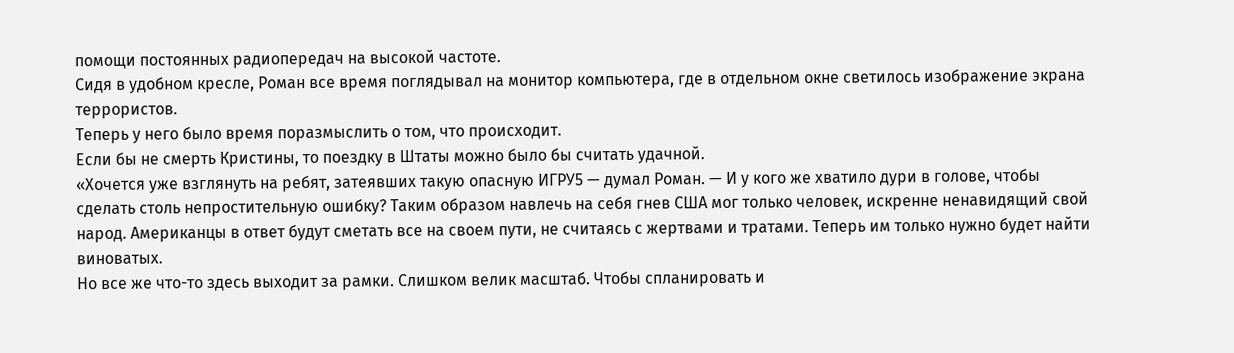помощи постоянных радиопередач на высокой частоте.
Сидя в удобном кресле, Роман все время поглядывал на монитор компьютера, где в отдельном окне светилось изображение экрана террористов.
Теперь у него было время поразмыслить о том, что происходит.
Если бы не смерть Кристины, то поездку в Штаты можно было бы считать удачной.
«Хочется уже взглянуть на ребят, затеявших такую опасную ИГРУ5 — думал Роман. — И у кого же хватило дури в голове, чтобы сделать столь непростительную ошибку? Таким образом навлечь на себя гнев США мог только человек, искренне ненавидящий свой народ. Американцы в ответ будут сметать все на своем пути, не считаясь с жертвами и тратами. Теперь им только нужно будет найти виноватых.
Но все же что-то здесь выходит за рамки. Слишком велик масштаб. Чтобы спланировать и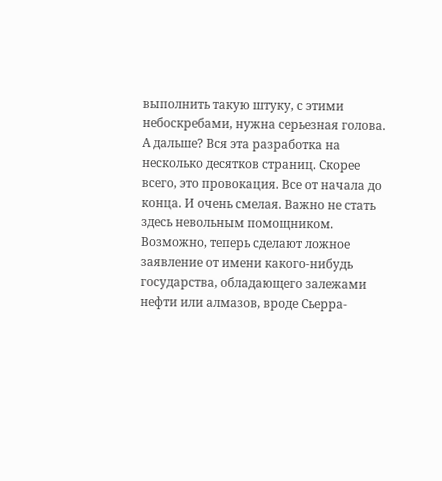выполнить такую штуку, с этими небоскребами, нужна серьезная голова. А дальше? Вся эта разработка на несколько десятков страниц. Скорее всего, это провокация. Все от начала до конца. И очень смелая. Важно не стать здесь невольным помощником. Возможно, теперь сделают ложное заявление от имени какого-нибудь государства, обладающего залежами нефти или алмазов, вроде Сьерра-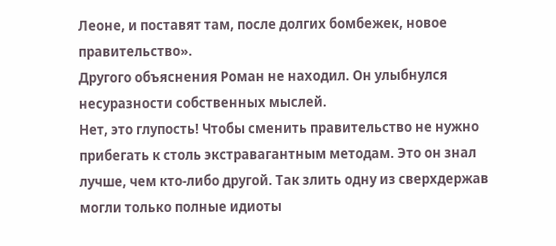Леоне, и поставят там, после долгих бомбежек, новое правительство».
Другого объяснения Роман не находил. Он улыбнулся несуразности собственных мыслей.
Нет, это глупость! Чтобы сменить правительство не нужно прибегать к столь экстравагантным методам. Это он знал лучше, чем кто-либо другой. Так злить одну из сверхдержав могли только полные идиоты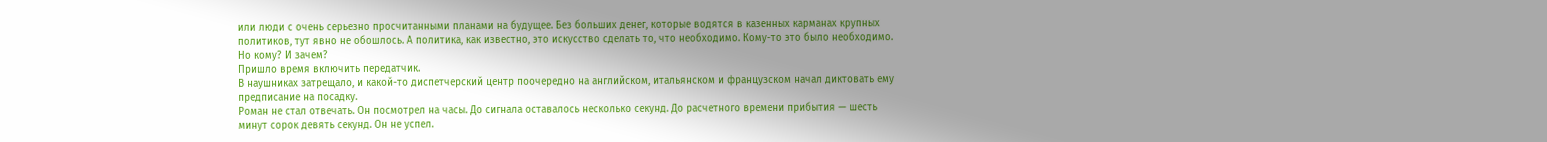или люди с очень серьезно просчитанными планами на будущее. Без больших денег, которые водятся в казенных карманах крупных политиков, тут явно не обошлось. А политика, как известно, это искусство сделать то, что необходимо. Кому-то это было необходимо. Но кому? И зачем?
Пришло время включить передатчик.
В наушниках затрещало, и какой-то диспетчерский центр поочередно на английском, итальянском и французском начал диктовать ему предписание на посадку.
Роман не стал отвечать. Он посмотрел на часы. До сигнала оставалось несколько секунд. До расчетного времени прибытия — шесть минут сорок девять секунд. Он не успел.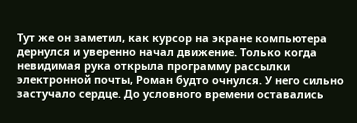Тут же он заметил, как курсор на экране компьютера дернулся и уверенно начал движение. Только когда невидимая рука открыла программу рассылки электронной почты, Роман будто очнулся. У него сильно застучало сердце. До условного времени оставались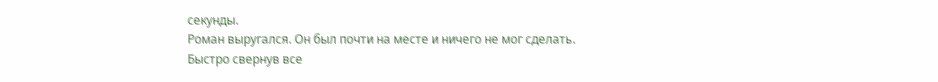секунды.
Роман выругался. Он был почти на месте и ничего не мог сделать.
Быстро свернув все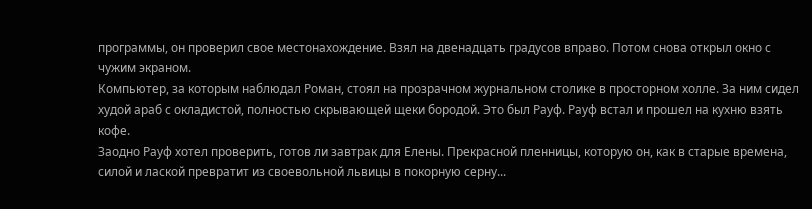программы, он проверил свое местонахождение. Взял на двенадцать градусов вправо. Потом снова открыл окно с чужим экраном.
Компьютер, за которым наблюдал Роман, стоял на прозрачном журнальном столике в просторном холле. За ним сидел худой араб с окладистой, полностью скрывающей щеки бородой. Это был Рауф. Рауф встал и прошел на кухню взять кофе.
Заодно Рауф хотел проверить, готов ли завтрак для Елены. Прекрасной пленницы, которую он, как в старые времена, силой и лаской превратит из своевольной львицы в покорную серну...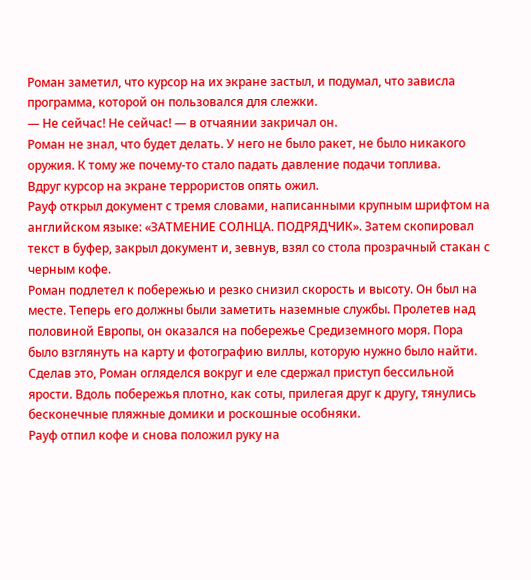Роман заметил, что курсор на их экране застыл, и подумал, что зависла программа, которой он пользовался для слежки.
— Не сейчас! Не сейчас! — в отчаянии закричал он.
Роман не знал, что будет делать. У него не было ракет, не было никакого оружия. К тому же почему-то стало падать давление подачи топлива.
Вдруг курсор на экране террористов опять ожил.
Рауф открыл документ с тремя словами, написанными крупным шрифтом на английском языке: «ЗАТМЕНИЕ СОЛНЦА. ПОДРЯДЧИК». Затем скопировал текст в буфер, закрыл документ и, зевнув, взял со стола прозрачный стакан с черным кофе.
Роман подлетел к побережью и резко снизил скорость и высоту. Он был на месте. Теперь его должны были заметить наземные службы. Пролетев над половиной Европы, он оказался на побережье Средиземного моря. Пора было взглянуть на карту и фотографию виллы, которую нужно было найти. Сделав это, Роман огляделся вокруг и еле сдержал приступ бессильной ярости. Вдоль побережья плотно, как соты, прилегая друг к другу, тянулись бесконечные пляжные домики и роскошные особняки.
Рауф отпил кофе и снова положил руку на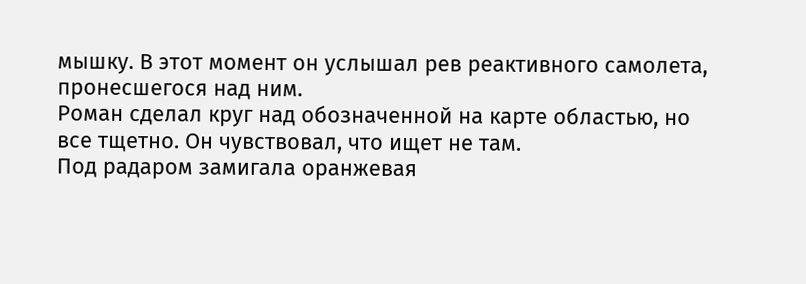мышку. В этот момент он услышал рев реактивного самолета, пронесшегося над ним.
Роман сделал круг над обозначенной на карте областью, но все тщетно. Он чувствовал, что ищет не там.
Под радаром замигала оранжевая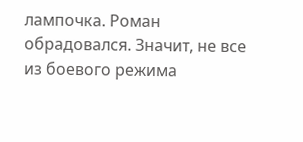лампочка. Роман обрадовался. Значит, не все из боевого режима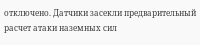отключено. Датчики засекли предварительный расчет атаки наземных сил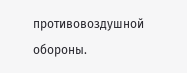противовоздушной обороны.